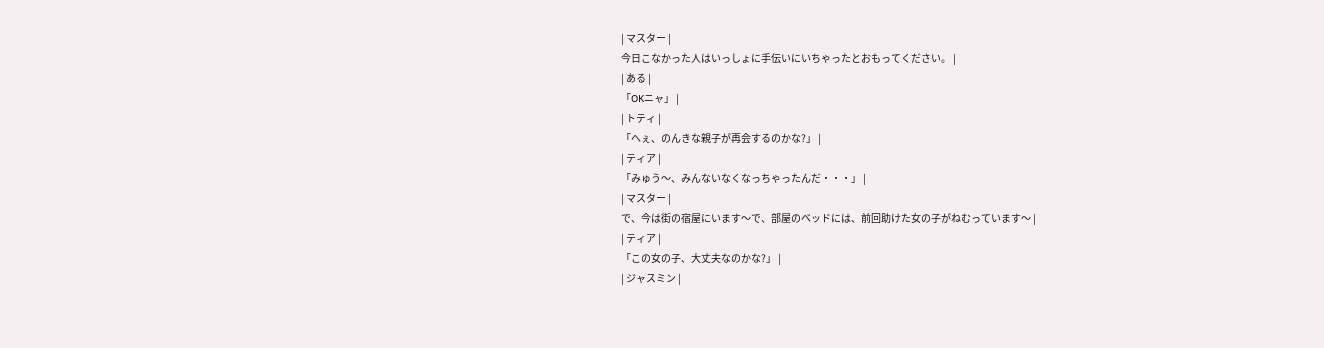| マスター |
今日こなかった人はいっしょに手伝いにいちゃったとおもってください。 |
| ある |
「OKニャ」 |
| トティ |
「へぇ、のんきな親子が再会するのかな?」 |
| ティア |
「みゅう〜、みんないなくなっちゃったんだ・・・」 |
| マスター |
で、今は街の宿屋にいます〜で、部屋のベッドには、前回助けた女の子がねむっています〜 |
| ティア |
「この女の子、大丈夫なのかな?」 |
| ジャスミン |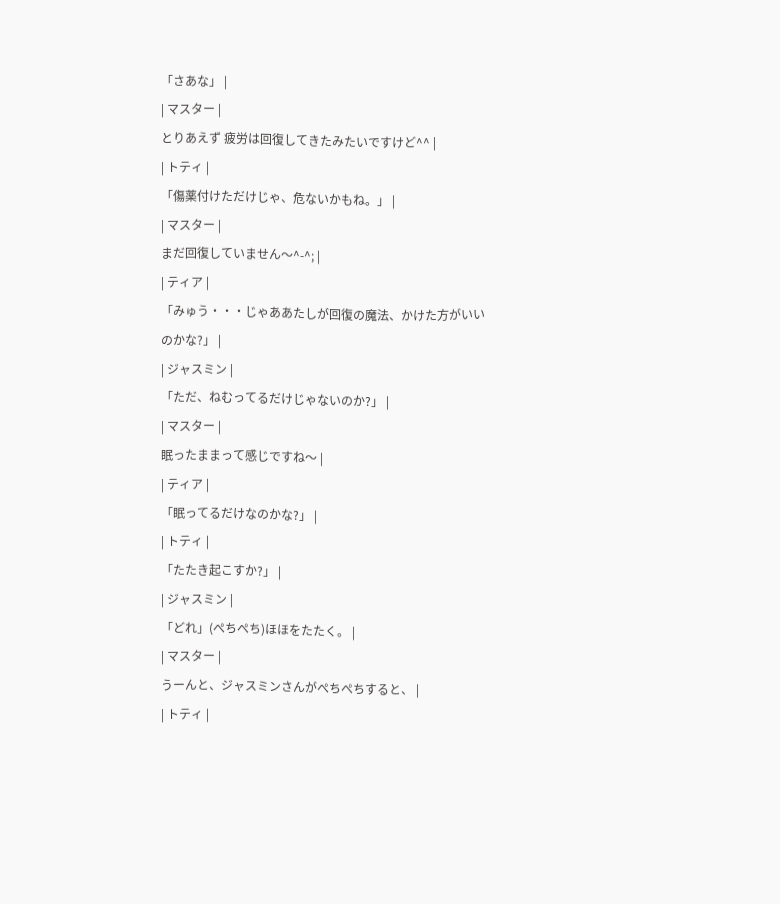「さあな」 |
| マスター |
とりあえず 疲労は回復してきたみたいですけど^^ |
| トティ |
「傷薬付けただけじゃ、危ないかもね。」 |
| マスター |
まだ回復していません〜^-^; |
| ティア |
「みゅう・・・じゃああたしが回復の魔法、かけた方がいいのかな?」 |
| ジャスミン |
「ただ、ねむってるだけじゃないのか?」 |
| マスター |
眠ったままって感じですね〜 |
| ティア |
「眠ってるだけなのかな?」 |
| トティ |
「たたき起こすか?」 |
| ジャスミン |
「どれ」(ぺちぺち)ほほをたたく。 |
| マスター |
うーんと、ジャスミンさんがぺちぺちすると、 |
| トティ |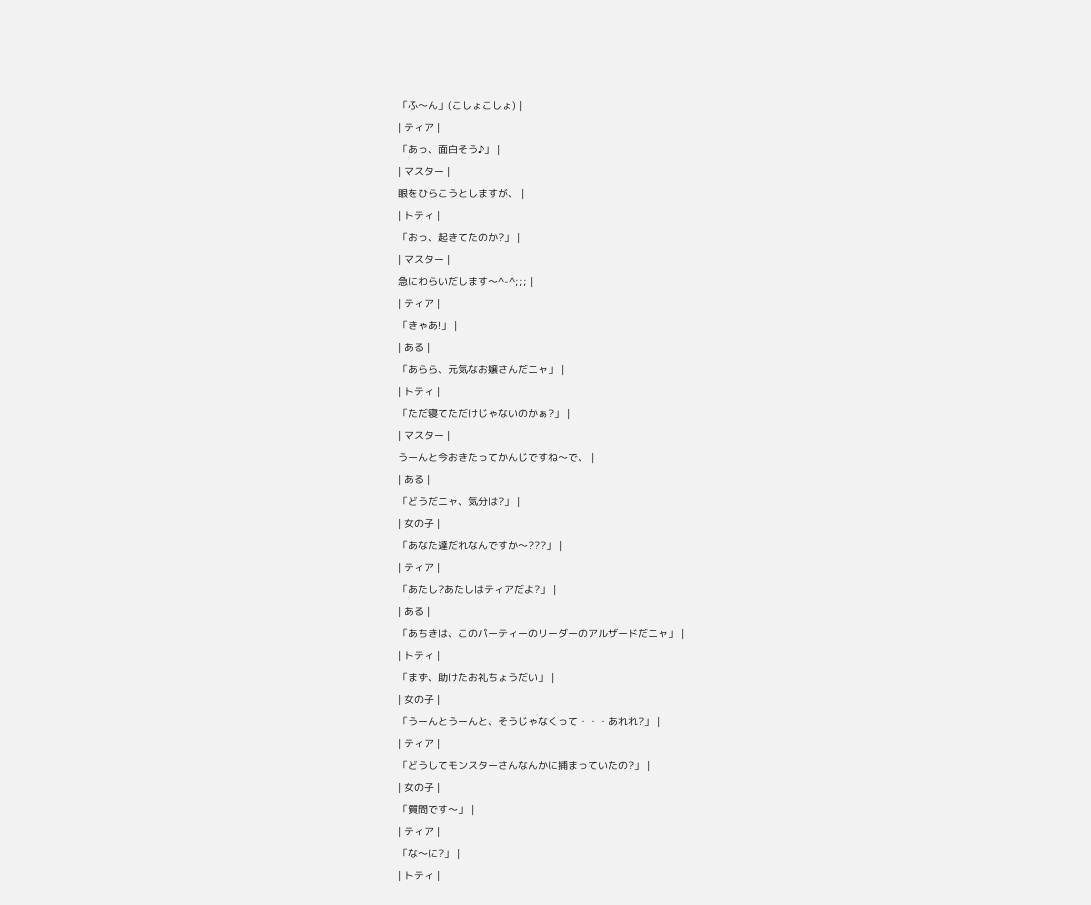「ふ〜ん」(こしょこしょ) |
| ティア |
「あっ、面白そう♪」 |
| マスター |
眼をひらこうとしますが、 |
| トティ |
「おっ、起きてたのか?」 |
| マスター |
急にわらいだします〜^-^;;; |
| ティア |
「きゃあ!」 |
| ある |
「あらら、元気なお嬢さんだニャ」 |
| トティ |
「ただ寝てただけじゃないのかぁ?」 |
| マスター |
うーんと今おきたってかんじですね〜で、 |
| ある |
「どうだニャ、気分は?」 |
| 女の子 |
「あなた達だれなんですか〜???」 |
| ティア |
「あたし?あたしはティアだよ?」 |
| ある |
「あちきは、このパーティーのリーダーのアルザードだニャ」 |
| トティ |
「まず、助けたお礼ちょうだい」 |
| 女の子 |
「うーんとうーんと、そうじゃなくって・・・あれれ?」 |
| ティア |
「どうしてモンスターさんなんかに捕まっていたの?」 |
| 女の子 |
「質問です〜」 |
| ティア |
「な〜に?」 |
| トティ |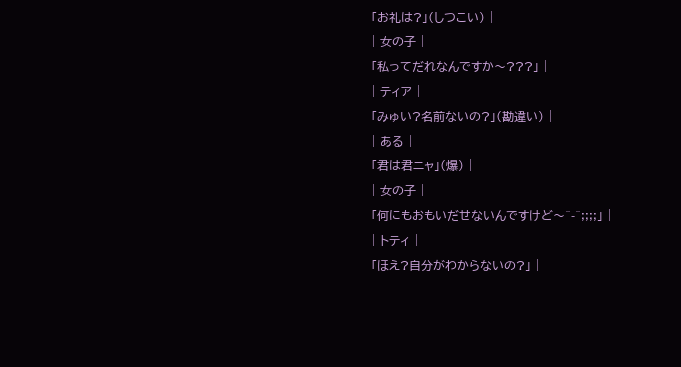「お礼は?」(しつこい) |
| 女の子 |
「私ってだれなんですか〜???」 |
| ティア |
「みゅい?名前ないの?」(勘違い) |
| ある |
「君は君ニャ」(爆) |
| 女の子 |
「何にもおもいだせないんですけど〜^-^;;;;」 |
| トティ |
「ほえ?自分がわからないの?」 |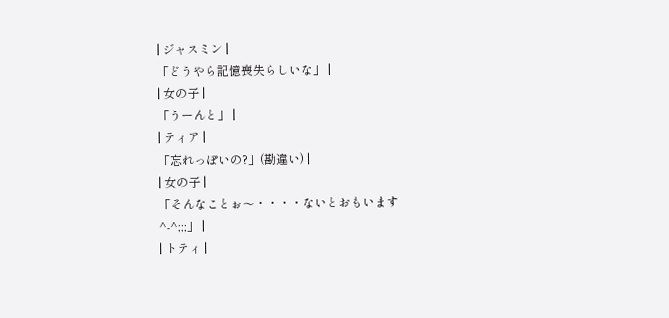| ジャスミン |
「どうやら記憶喪失らしいな」 |
| 女の子 |
「うーんと」 |
| ティア |
「忘れっぽいの?」(勘違い) |
| 女の子 |
「そんなことぉ〜・・・・ないとおもいます^-^;;;」 |
| トティ |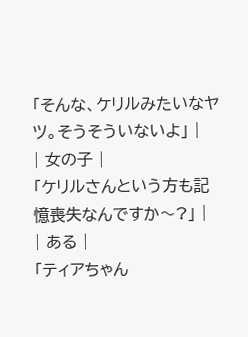「そんな、ケリルみたいなヤツ。そうそういないよ」 |
| 女の子 |
「ケリルさんという方も記憶喪失なんですか〜?」 |
| ある |
「ティアちゃん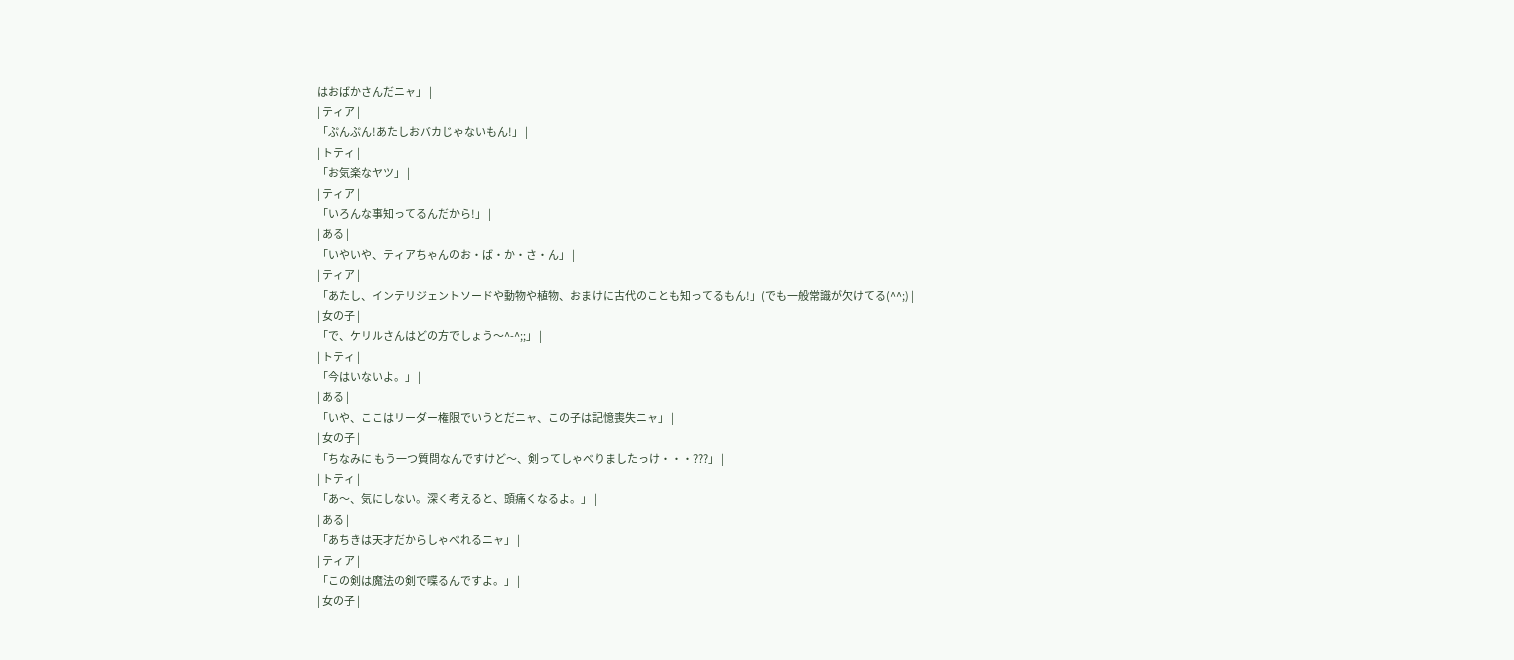はおばかさんだニャ」 |
| ティア |
「ぷんぷん!あたしおバカじゃないもん!」 |
| トティ |
「お気楽なヤツ」 |
| ティア |
「いろんな事知ってるんだから!」 |
| ある |
「いやいや、ティアちゃんのお・ば・か・さ・ん」 |
| ティア |
「あたし、インテリジェントソードや動物や植物、おまけに古代のことも知ってるもん!」(でも一般常識が欠けてる(^^;) |
| 女の子 |
「で、ケリルさんはどの方でしょう〜^-^;;」 |
| トティ |
「今はいないよ。」 |
| ある |
「いや、ここはリーダー権限でいうとだニャ、この子は記憶喪失ニャ」 |
| 女の子 |
「ちなみに もう一つ質問なんですけど〜、剣ってしゃべりましたっけ・・・???」 |
| トティ |
「あ〜、気にしない。深く考えると、頭痛くなるよ。」 |
| ある |
「あちきは天才だからしゃべれるニャ」 |
| ティア |
「この剣は魔法の剣で喋るんですよ。」 |
| 女の子 |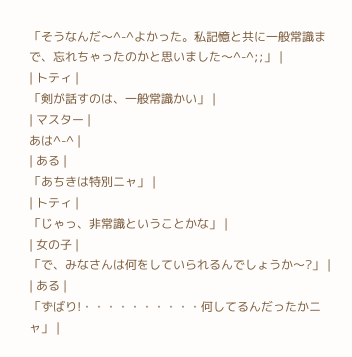「そうなんだ〜^-^よかった。私記憶と共に一般常識まで、忘れちゃったのかと思いました〜^-^;;」 |
| トティ |
「剣が話すのは、一般常識かい」 |
| マスター |
あは^-^ |
| ある |
「あちきは特別ニャ」 |
| トティ |
「じゃっ、非常識ということかな」 |
| 女の子 |
「で、みなさんは何をしていられるんでしょうか〜?」 |
| ある |
「ずばり!・・・・・・・・・・何してるんだったかニャ」 |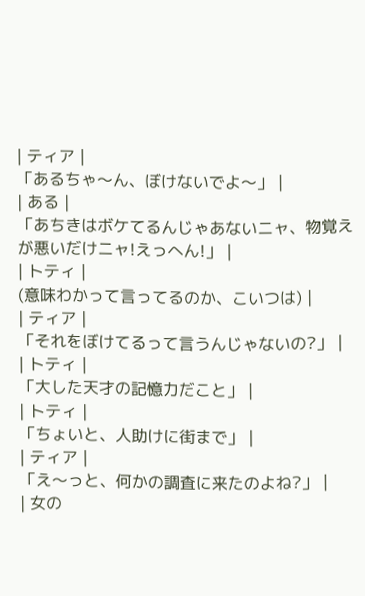| ティア |
「あるちゃ〜ん、ぼけないでよ〜」 |
| ある |
「あちきはボケてるんじゃあないニャ、物覚えが悪いだけニャ!えっへん!」 |
| トティ |
(意味わかって言ってるのか、こいつは) |
| ティア |
「それをぼけてるって言うんじゃないの?」 |
| トティ |
「大した天才の記憶力だこと」 |
| トティ |
「ちょいと、人助けに街まで」 |
| ティア |
「え〜っと、何かの調査に来たのよね?」 |
| 女の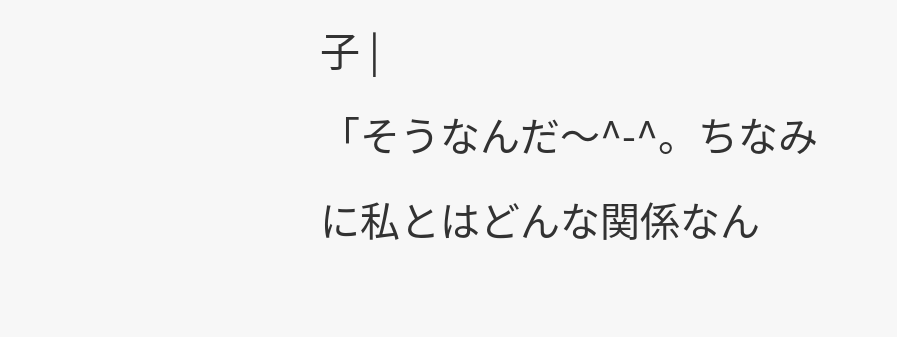子 |
「そうなんだ〜^-^。ちなみに私とはどんな関係なん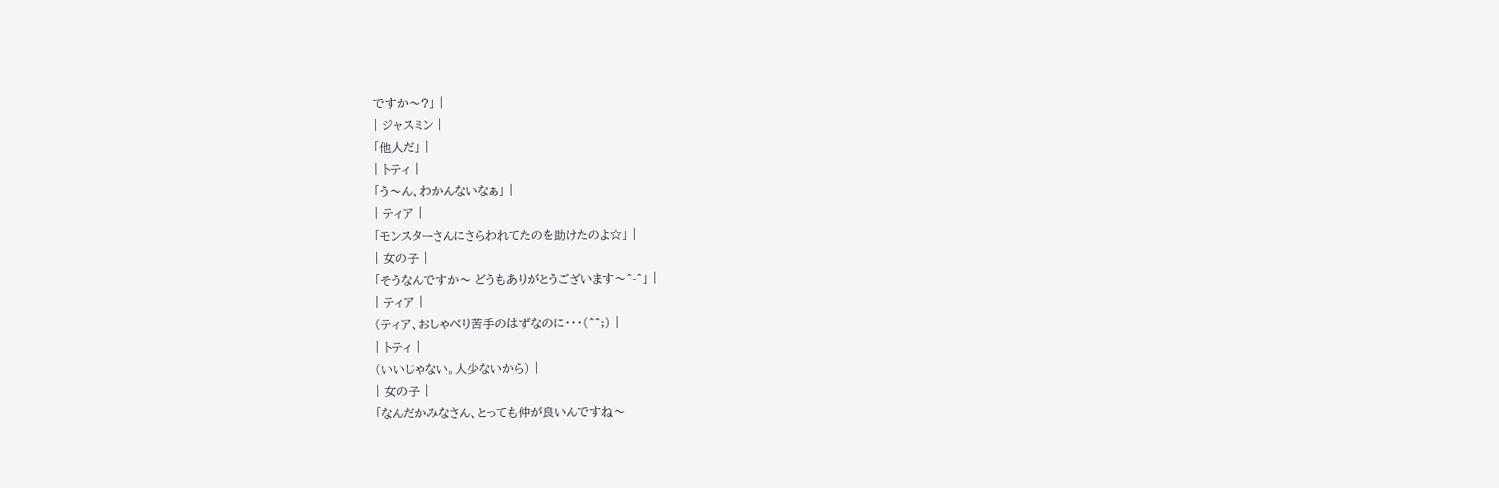ですか〜?」 |
| ジャスミン |
「他人だ」 |
| トティ |
「う〜ん、わかんないなぁ」 |
| ティア |
「モンスターさんにさらわれてたのを助けたのよ☆」 |
| 女の子 |
「そうなんですか〜 どうもありがとうございます〜^-^」 |
| ティア |
(ティア、おしゃべり苦手のはずなのに・・・(^^;) |
| トティ |
(いいじゃない。人少ないから) |
| 女の子 |
「なんだかみなさん、とっても仲が良いんですね〜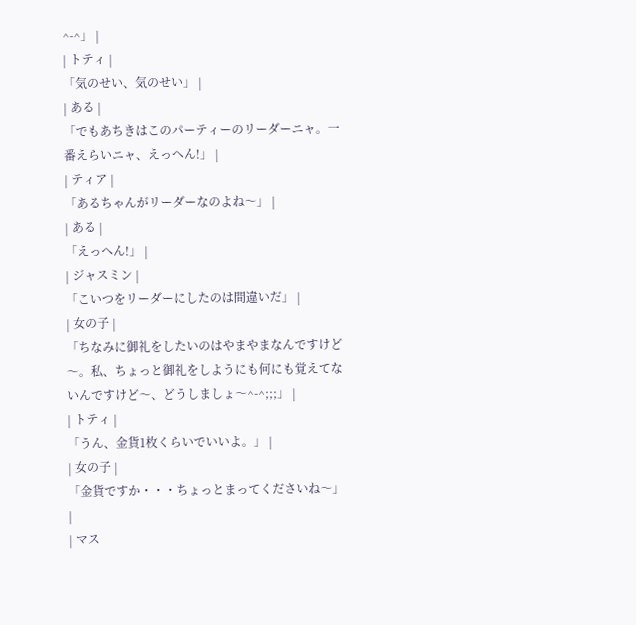^-^」 |
| トティ |
「気のせい、気のせい」 |
| ある |
「でもあちきはこのパーティーのリーダーニャ。一番えらいニャ、えっへん!」 |
| ティア |
「あるちゃんがリーダーなのよね〜」 |
| ある |
「えっへん!」 |
| ジャスミン |
「こいつをリーダーにしたのは間違いだ」 |
| 女の子 |
「ちなみに御礼をしたいのはやまやまなんですけど〜。私、ちょっと御礼をしようにも何にも覚えてないんですけど〜、どうしましょ〜^-^;;;」 |
| トティ |
「うん、金貨1枚くらいでいいよ。」 |
| 女の子 |
「金貨ですか・・・ちょっとまってくださいね〜」 |
| マス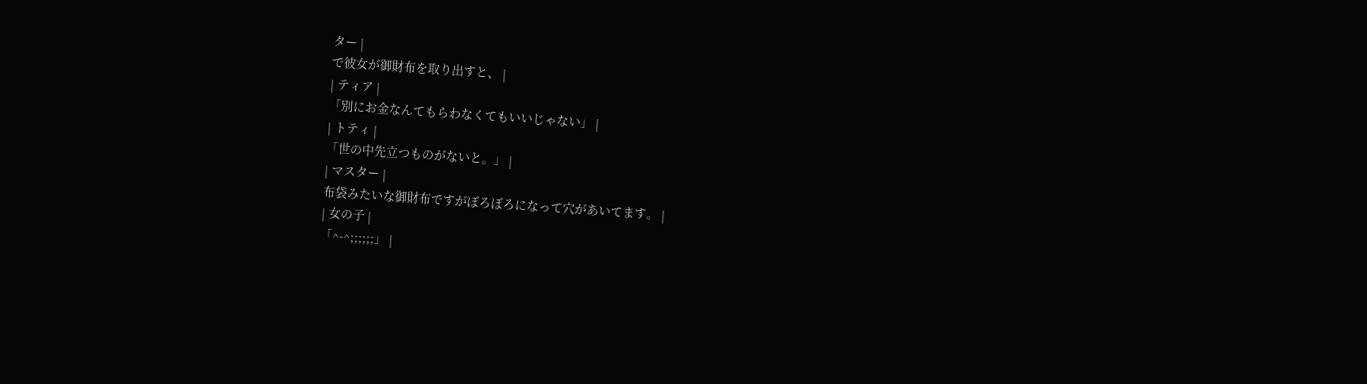ター |
で彼女が御財布を取り出すと、 |
| ティア |
「別にお金なんてもらわなくてもいいじゃない」 |
| トティ |
「世の中先立つものがないと。」 |
| マスター |
布袋みたいな御財布ですがぼろぼろになって穴があいてます。 |
| 女の子 |
「^-^;;;;;;」 |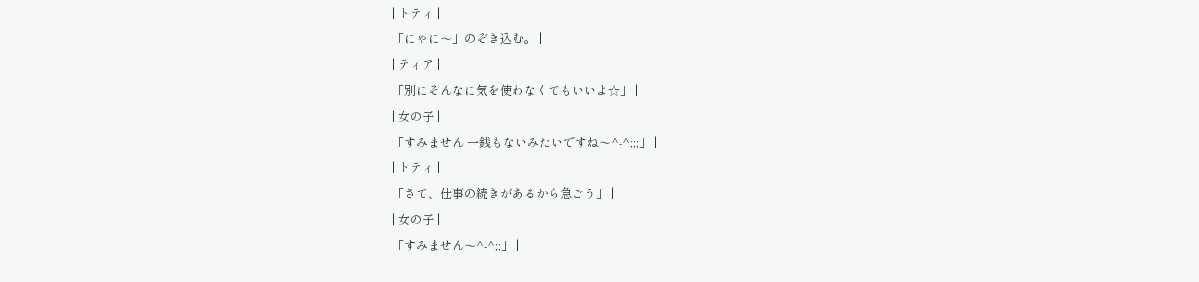| トティ |
「にゃに〜」のぞき込む。 |
| ティア |
「別にそんなに気を使わなくてもいいよ☆」 |
| 女の子 |
「すみません 一銭もないみたいですね〜^-^;;;」 |
| トティ |
「さて、仕事の続きがあるから急ごう」 |
| 女の子 |
「すみません〜^-^;;」 |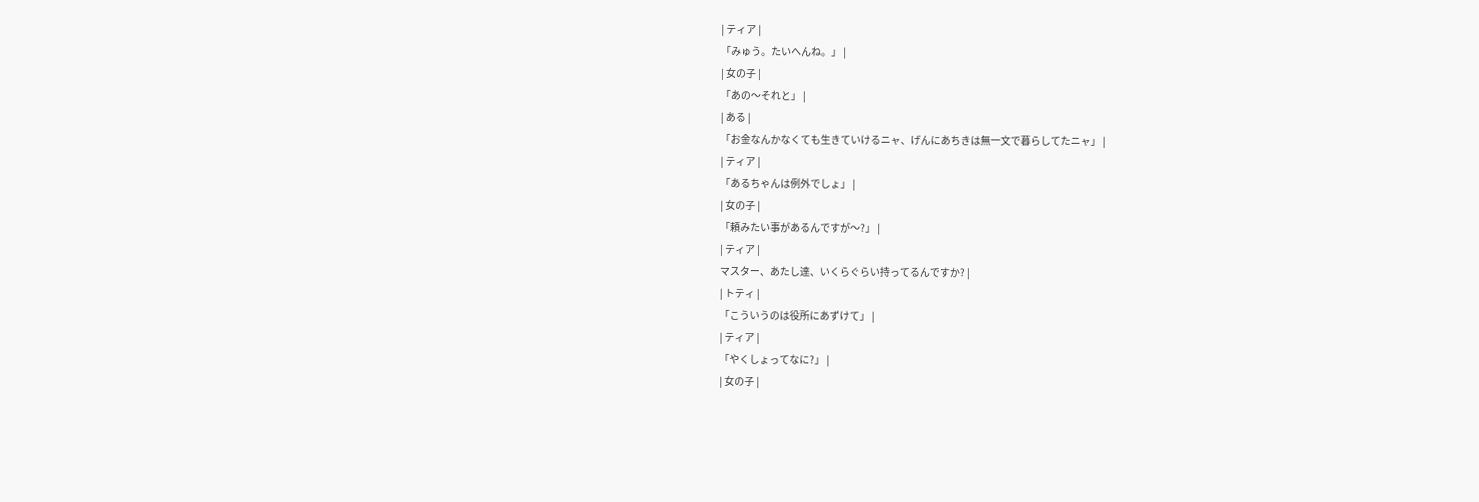| ティア |
「みゅう。たいへんね。」 |
| 女の子 |
「あの〜それと」 |
| ある |
「お金なんかなくても生きていけるニャ、げんにあちきは無一文で暮らしてたニャ」 |
| ティア |
「あるちゃんは例外でしょ」 |
| 女の子 |
「頼みたい事があるんですが〜?」 |
| ティア |
マスター、あたし達、いくらぐらい持ってるんですか? |
| トティ |
「こういうのは役所にあずけて」 |
| ティア |
「やくしょってなに?」 |
| 女の子 |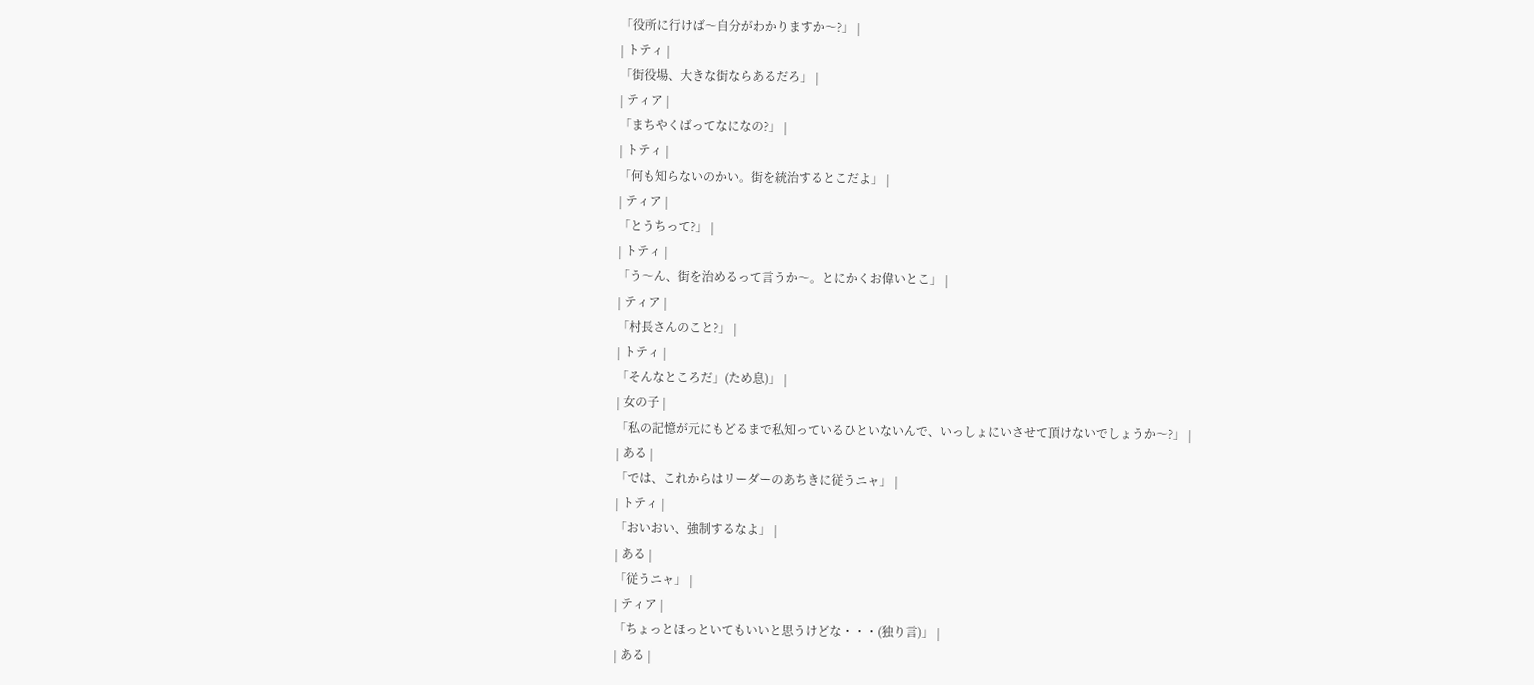「役所に行けば〜自分がわかりますか〜?」 |
| トティ |
「街役場、大きな街ならあるだろ」 |
| ティア |
「まちやくばってなになの?」 |
| トティ |
「何も知らないのかい。街を統治するとこだよ」 |
| ティア |
「とうちって?」 |
| トティ |
「う〜ん、街を治めるって言うか〜。とにかくお偉いとこ」 |
| ティア |
「村長さんのこと?」 |
| トティ |
「そんなところだ」(ため息)」 |
| 女の子 |
「私の記憶が元にもどるまで私知っているひといないんで、いっしょにいさせて頂けないでしょうか〜?」 |
| ある |
「では、これからはリーダーのあちきに従うニャ」 |
| トティ |
「おいおい、強制するなよ」 |
| ある |
「従うニャ」 |
| ティア |
「ちょっとほっといてもいいと思うけどな・・・(独り言)」 |
| ある |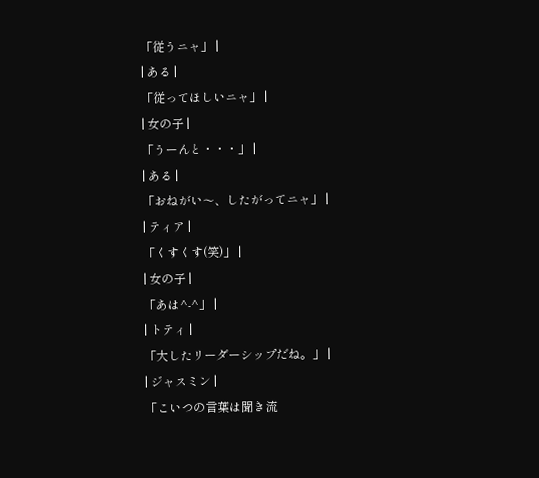「従うニャ」 |
| ある |
「従ってほしいニャ」 |
| 女の子 |
「うーんと・・・」 |
| ある |
「おねがい〜、したがってニャ」 |
| ティア |
「くすくす(笑)」 |
| 女の子 |
「あは^-^」 |
| トティ |
「大したリーダーシップだね。」 |
| ジャスミン |
「こいつの言葉は聞き流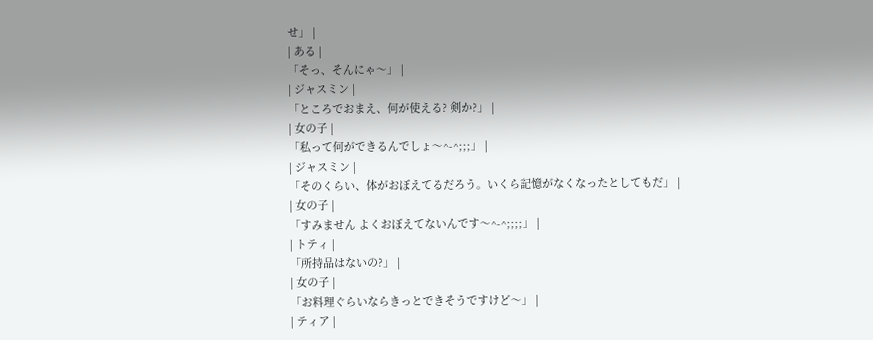せ」 |
| ある |
「そっ、そんにゃ〜」 |
| ジャスミン |
「ところでおまえ、何が使える? 剣か?」 |
| 女の子 |
「私って何ができるんでしょ〜^-^;;;」 |
| ジャスミン |
「そのくらい、体がおぼえてるだろう。いくら記憶がなくなったとしてもだ」 |
| 女の子 |
「すみません よくおぼえてないんです〜^-^;;;;」 |
| トティ |
「所持品はないの?」 |
| 女の子 |
「お料理ぐらいならきっとできそうですけど〜」 |
| ティア |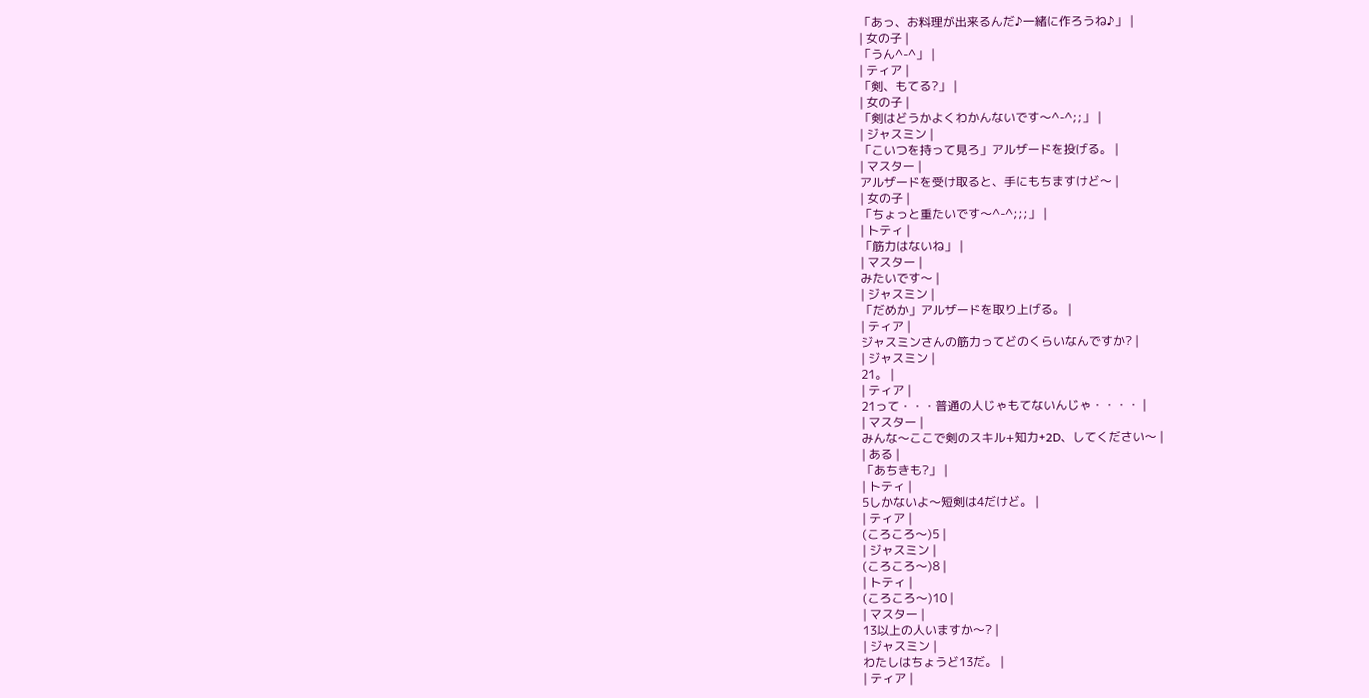「あっ、お料理が出来るんだ♪一緒に作ろうね♪」 |
| 女の子 |
「うん^-^」 |
| ティア |
「剣、もてる?」 |
| 女の子 |
「剣はどうかよくわかんないです〜^-^;;」 |
| ジャスミン |
「こいつを持って見ろ」アルザードを投げる。 |
| マスター |
アルザードを受け取ると、手にもちますけど〜 |
| 女の子 |
「ちょっと重たいです〜^-^;;;」 |
| トティ |
「筋力はないね」 |
| マスター |
みたいです〜 |
| ジャスミン |
「だめか」アルザードを取り上げる。 |
| ティア |
ジャスミンさんの筋力ってどのくらいなんですか? |
| ジャスミン |
21。 |
| ティア |
21って・・・普通の人じゃもてないんじゃ・・・・ |
| マスター |
みんな〜ここで剣のスキル+知力+2D、してください〜 |
| ある |
「あちきも?」 |
| トティ |
5しかないよ〜短剣は4だけど。 |
| ティア |
(ころころ〜)5 |
| ジャスミン |
(ころころ〜)8 |
| トティ |
(ころころ〜)10 |
| マスター |
13以上の人いますか〜? |
| ジャスミン |
わたしはちょうど13だ。 |
| ティア |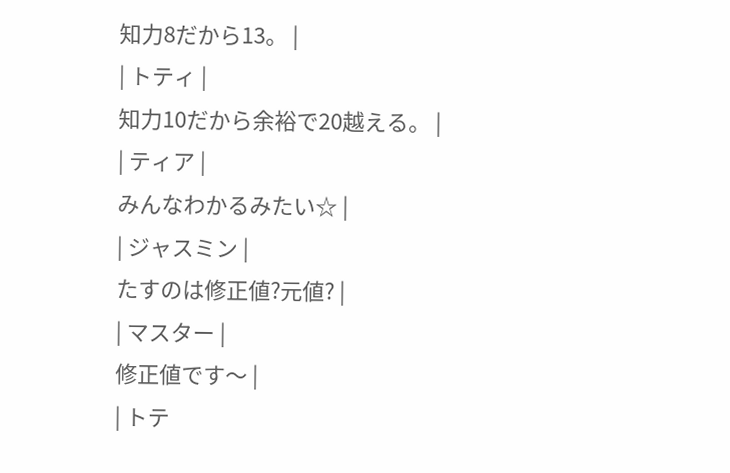知力8だから13。 |
| トティ |
知力10だから余裕で20越える。 |
| ティア |
みんなわかるみたい☆ |
| ジャスミン |
たすのは修正値?元値? |
| マスター |
修正値です〜 |
| トテ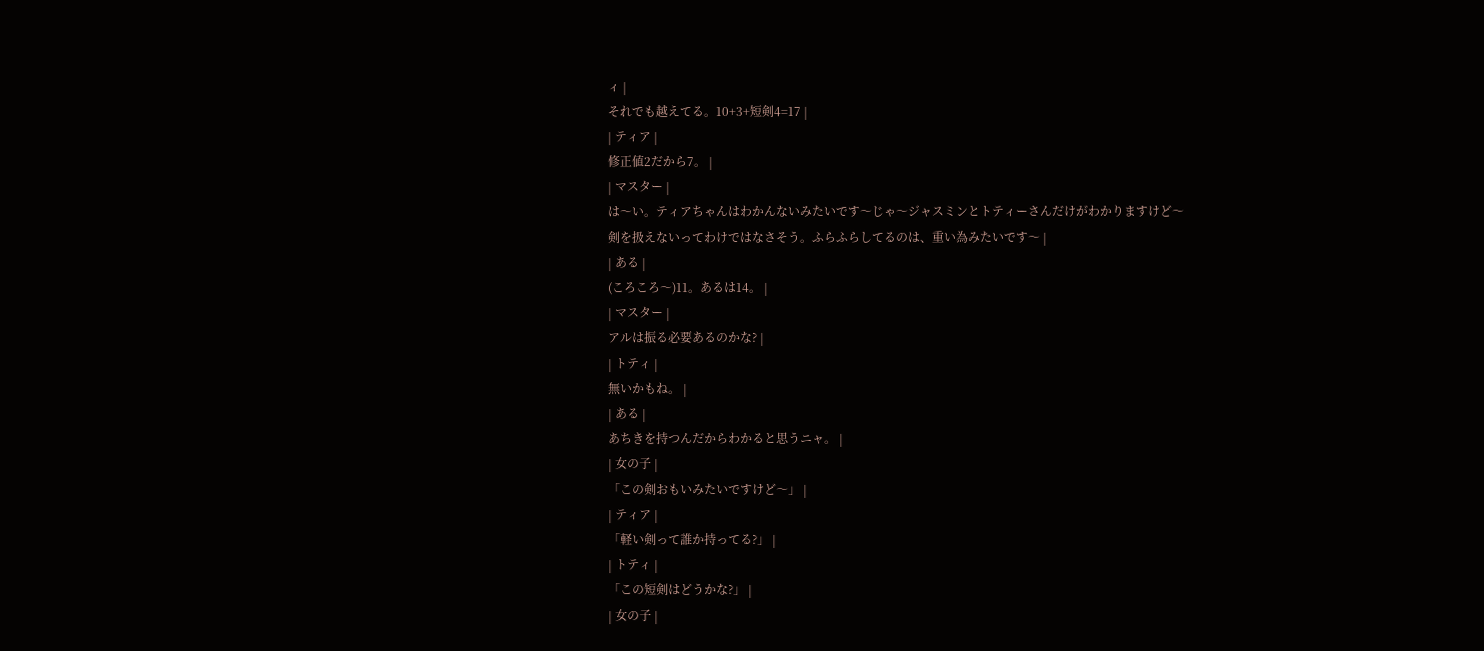ィ |
それでも越えてる。10+3+短剣4=17 |
| ティア |
修正値2だから7。 |
| マスター |
は〜い。ティアちゃんはわかんないみたいです〜じゃ〜ジャスミンとトティーさんだけがわかりますけど〜
剣を扱えないってわけではなさそう。ふらふらしてるのは、重い為みたいです〜 |
| ある |
(ころころ〜)11。あるは14。 |
| マスター |
アルは振る必要あるのかな? |
| トティ |
無いかもね。 |
| ある |
あちきを持つんだからわかると思うニャ。 |
| 女の子 |
「この剣おもいみたいですけど〜」 |
| ティア |
「軽い剣って誰か持ってる?」 |
| トティ |
「この短剣はどうかな?」 |
| 女の子 |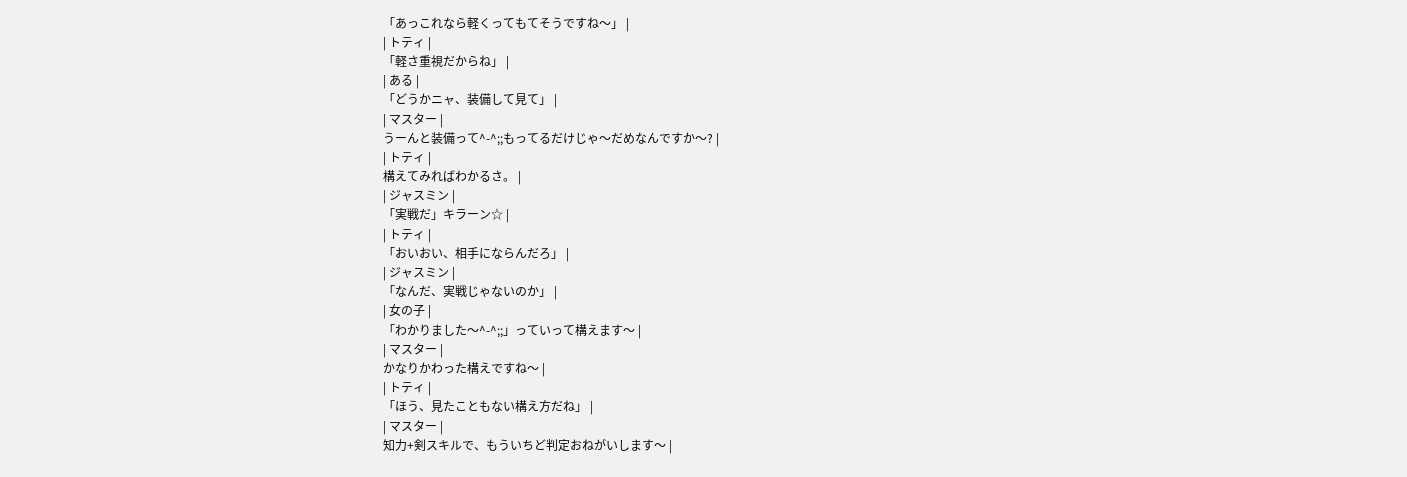「あっこれなら軽くってもてそうですね〜」 |
| トティ |
「軽さ重視だからね」 |
| ある |
「どうかニャ、装備して見て」 |
| マスター |
うーんと装備って^-^;;もってるだけじゃ〜だめなんですか〜? |
| トティ |
構えてみればわかるさ。 |
| ジャスミン |
「実戦だ」キラーン☆ |
| トティ |
「おいおい、相手にならんだろ」 |
| ジャスミン |
「なんだ、実戦じゃないのか」 |
| 女の子 |
「わかりました〜^-^;;」っていって構えます〜 |
| マスター |
かなりかわった構えですね〜 |
| トティ |
「ほう、見たこともない構え方だね」 |
| マスター |
知力+剣スキルで、もういちど判定おねがいします〜 |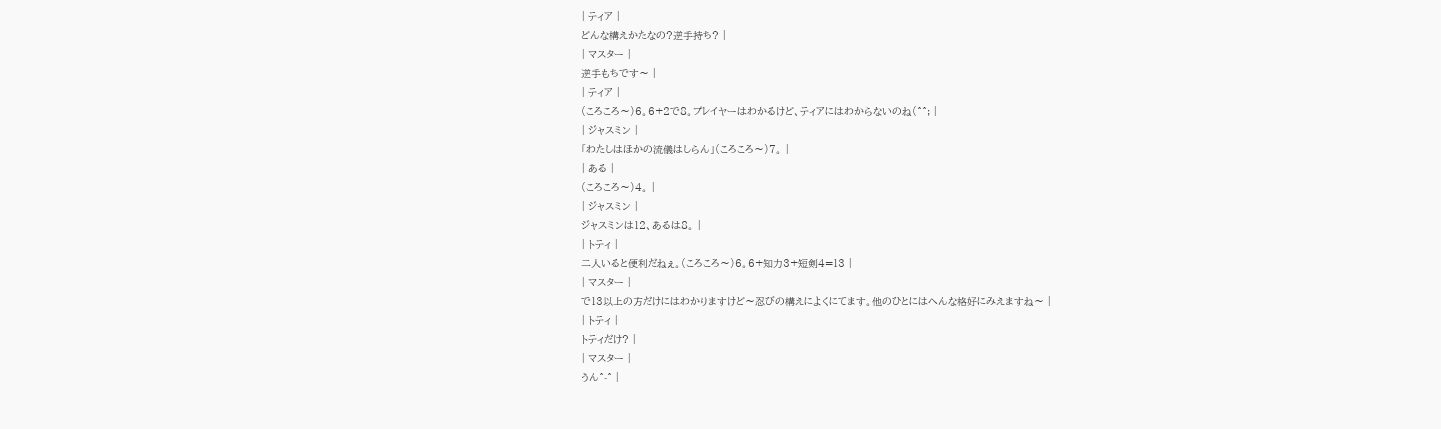| ティア |
どんな構えかたなの?逆手持ち? |
| マスター |
逆手もちです〜 |
| ティア |
(ころころ〜)6。6+2で8。プレイヤーはわかるけど、ティアにはわからないのね(^^; |
| ジャスミン |
「わたしはほかの流儀はしらん」(ころころ〜)7。 |
| ある |
(ころころ〜)4。 |
| ジャスミン |
ジャスミンは12、あるは8。 |
| トティ |
二人いると便利だねぇ。(ころころ〜)6。6+知力3+短剣4=13 |
| マスター |
で13以上の方だけにはわかりますけど〜忍びの構えによくにてます。他のひとにはへんな格好にみえますね〜 |
| トティ |
トティだけ? |
| マスター |
うん^-^ |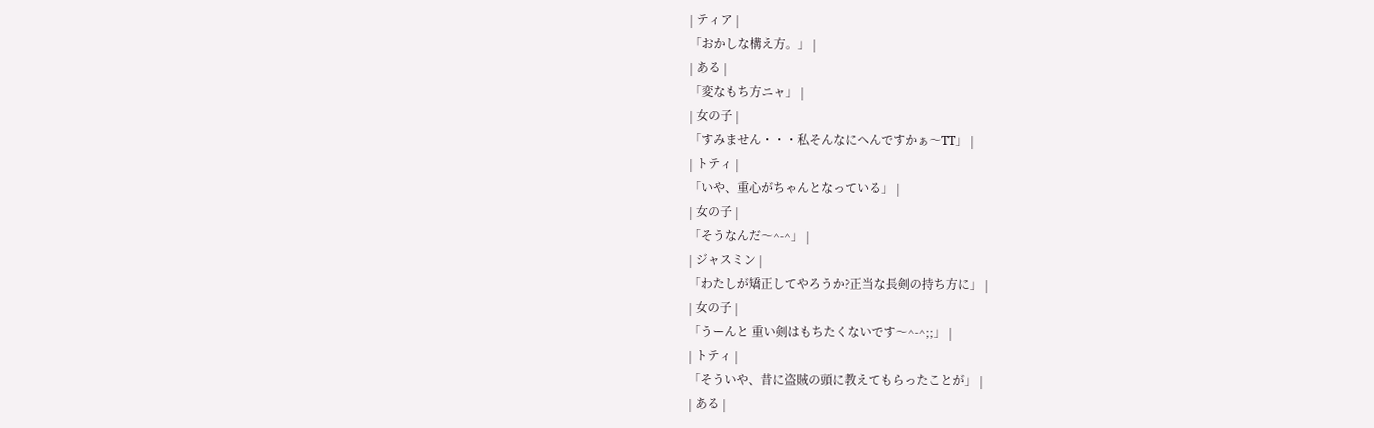| ティア |
「おかしな構え方。」 |
| ある |
「変なもち方ニャ」 |
| 女の子 |
「すみません・・・私そんなにへんですかぁ〜TT」 |
| トティ |
「いや、重心がちゃんとなっている」 |
| 女の子 |
「そうなんだ〜^-^」 |
| ジャスミン |
「わたしが矯正してやろうか?正当な長剣の持ち方に」 |
| 女の子 |
「うーんと 重い剣はもちたくないです〜^-^;;」 |
| トティ |
「そういや、昔に盗賊の頭に教えてもらったことが」 |
| ある |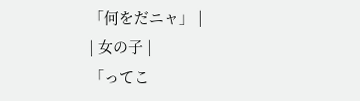「何をだニャ」 |
| 女の子 |
「ってこ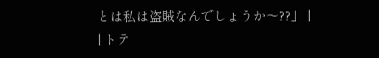とは私は盗賊なんでしょうか〜??」 |
| トテ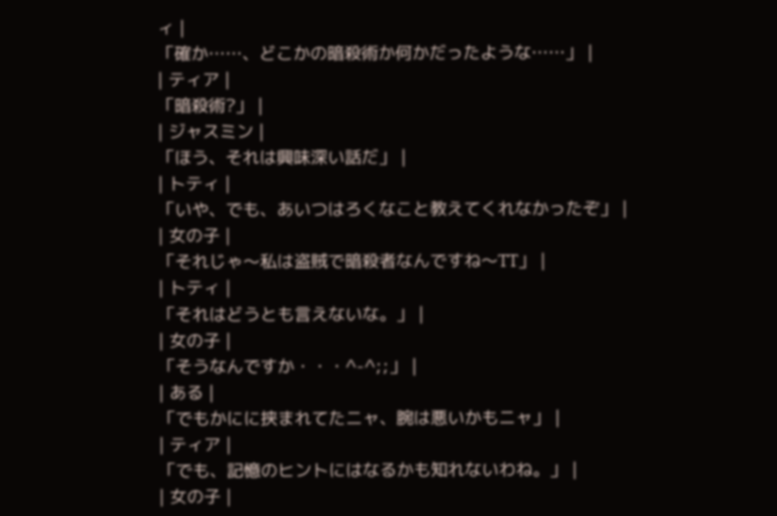ィ |
「確か……、どこかの暗殺術か何かだったような……」 |
| ティア |
「暗殺術?」 |
| ジャスミン |
「ほう、それは興味深い話だ」 |
| トティ |
「いや、でも、あいつはろくなこと教えてくれなかったぞ」 |
| 女の子 |
「それじゃ〜私は盗賊で暗殺者なんですね〜TT」 |
| トティ |
「それはどうとも言えないな。」 |
| 女の子 |
「そうなんですか・・・^-^;;」 |
| ある |
「でもかにに挟まれてたニャ、腕は悪いかもニャ」 |
| ティア |
「でも、記憶のヒントにはなるかも知れないわね。」 |
| 女の子 |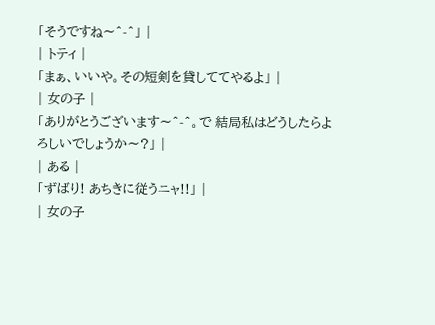「そうですね〜^-^」 |
| トティ |
「まぁ、いいや。その短剣を貸しててやるよ」 |
| 女の子 |
「ありがとうございます〜^-^。で 結局私はどうしたらよろしいでしょうか〜?」 |
| ある |
「ずばり! あちきに従うニャ!!」 |
| 女の子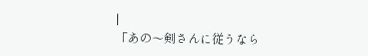|
「あの〜剣さんに従うなら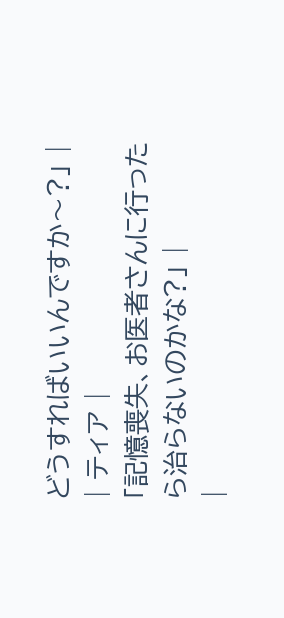どうすればいいんですか〜?」 |
| ティア |
「記憶喪失、お医者さんに行ったら治らないのかな?」 |
|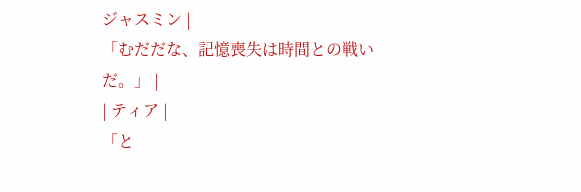ジャスミン |
「むだだな、記憶喪失は時間との戦いだ。」 |
| ティア |
「と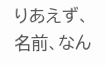りあえず、名前、なん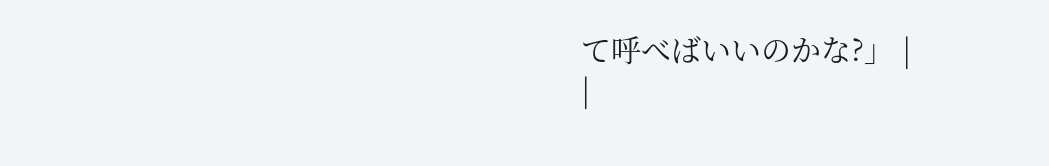て呼べばいいのかな?」 |
|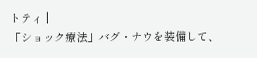トティ |
「ショック療法」バグ・ナウを装備して、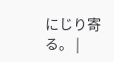にじり寄る。 |